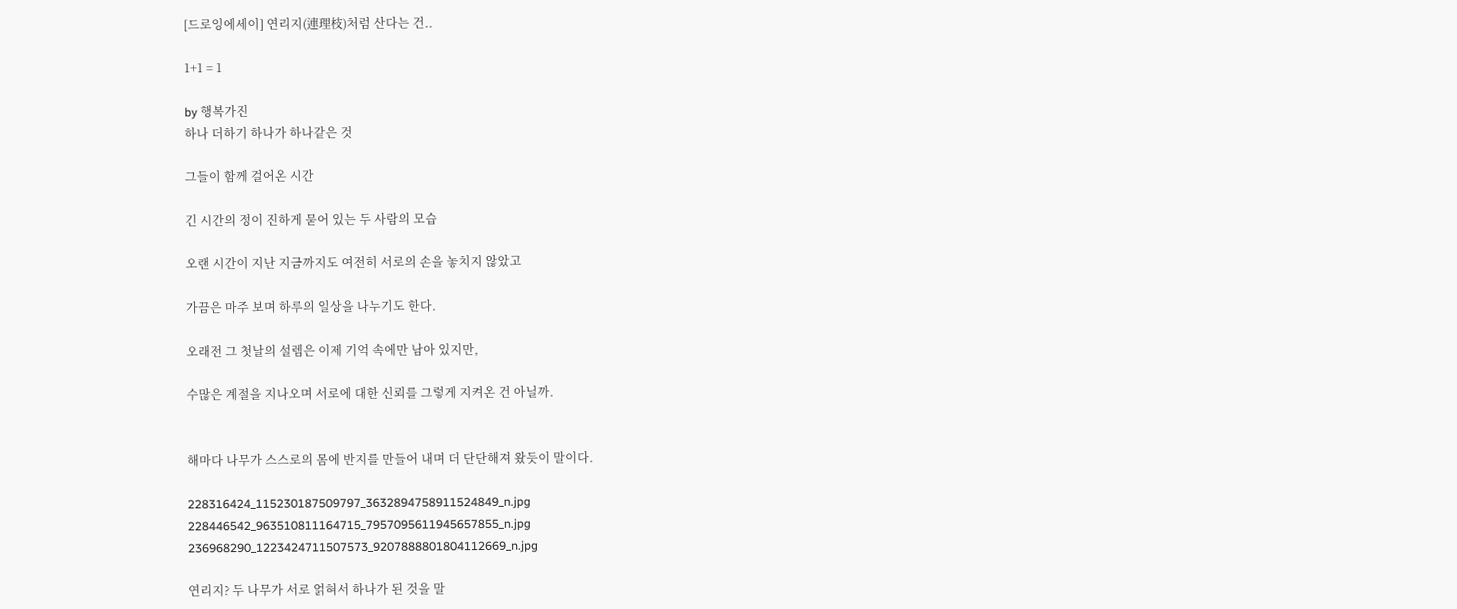[드로잉에세이] 연리지(連理枝)처럼 산다는 건..

1+1 = 1

by 행복가진
하나 더하기 하나가 하나같은 것

그들이 함께 걸어온 시간

긴 시간의 정이 진하게 묻어 있는 두 사람의 모습

오랜 시간이 지난 지금까지도 여전히 서로의 손을 놓치지 않았고

가끔은 마주 보며 하루의 일상을 나누기도 한다.

오래전 그 첫날의 설렘은 이제 기억 속에만 남아 있지만,

수많은 계절을 지나오며 서로에 대한 신뢰를 그렇게 지켜온 건 아닐까.


해마다 나무가 스스로의 몸에 반지를 만들어 내며 더 단단해져 왔듯이 말이다.

228316424_115230187509797_3632894758911524849_n.jpg
228446542_963510811164715_7957095611945657855_n.jpg
236968290_1223424711507573_9207888801804112669_n.jpg

연리지? 두 나무가 서로 얽혀서 하나가 된 것을 말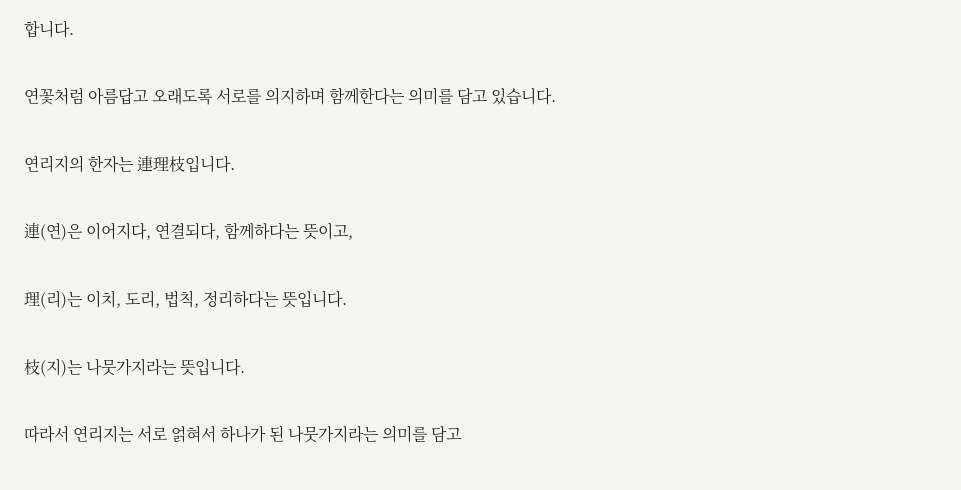합니다.

연꽃처럼 아름답고 오래도록 서로를 의지하며 함께한다는 의미를 담고 있습니다.

연리지의 한자는 連理枝입니다.

連(연)은 이어지다, 연결되다, 함께하다는 뜻이고,

理(리)는 이치, 도리, 법칙, 정리하다는 뜻입니다.

枝(지)는 나뭇가지라는 뜻입니다.

따라서 연리지는 서로 얽혀서 하나가 된 나뭇가지라는 의미를 담고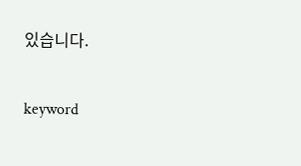있습니다.

keyword